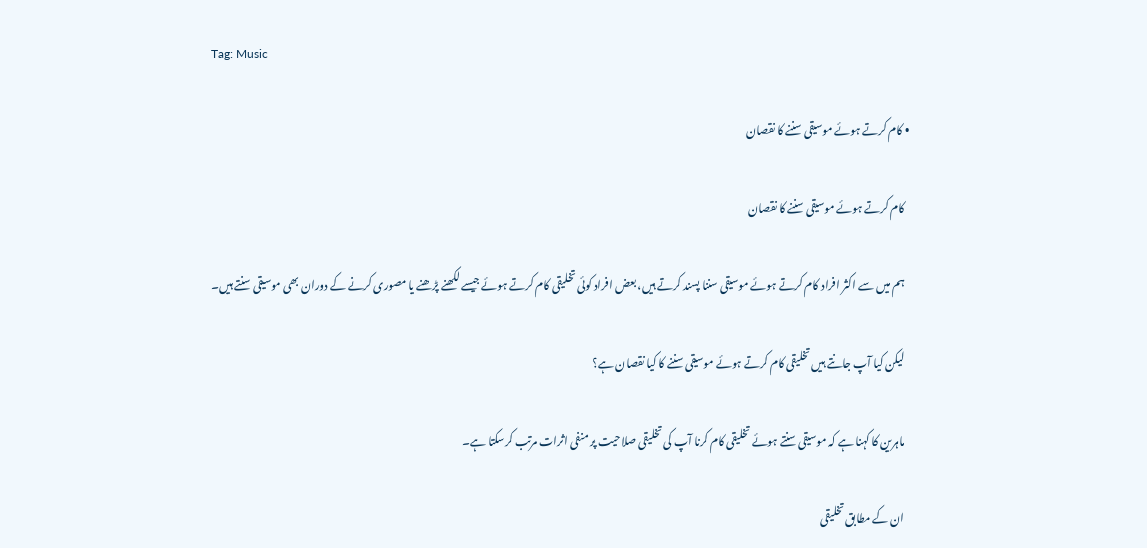Tag: Music

  • کام کرتے ہوئے موسیقی سننے کا نقصان

    کام کرتے ہوئے موسیقی سننے کا نقصان

    ہم میں سے اکثر افراد کام کرتے ہوئے موسیقی سننا پسند کرتے ہیں، بعض افراد کوئی تخلیقی کام کرتے ہوئے جیسے لکھنے پڑھنے یا مصوری کرنے کے دوران بھی موسیقی سنتے ہیں۔

    لیکن کیا آپ جانتے ہیں تخلیقی کام کرتے ہوئے موسیقی سننے کا کیا نقصان ہے؟

    ماہرین کا کہنا ہے کہ موسیقی سنتے ہوئے تخلیقی کام کرنا آپ کی تخلیقی صلاحیت پر منفی اثرات مرتب کرسکتا ہے۔

    ان کے مطابق تخلیقی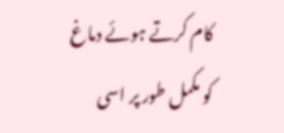کام کرتے ہوئے دماغ کو مکمل طور پر اسی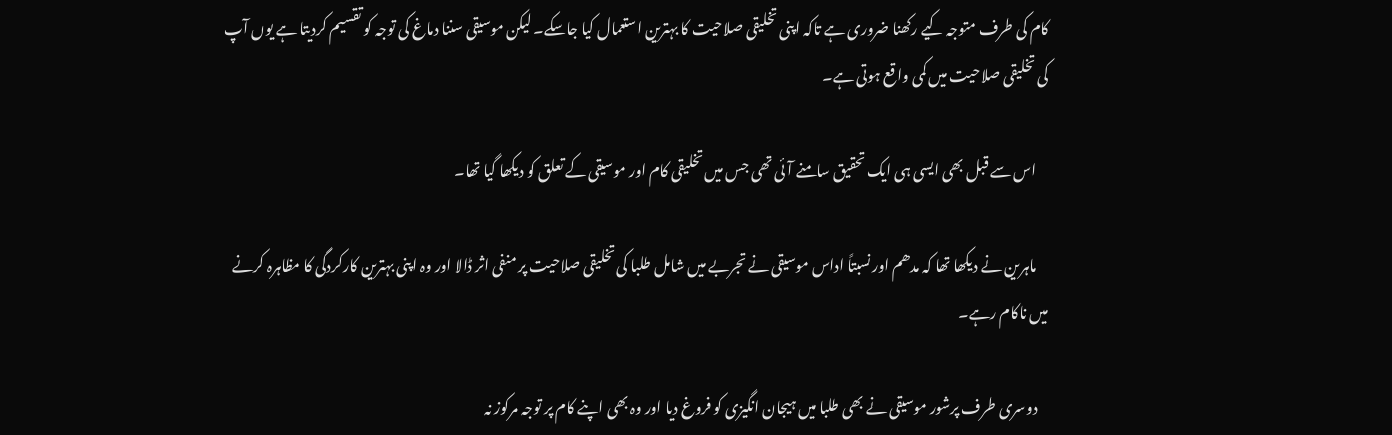کام کی طرف متوجہ کیے رکھنا ضروری ہے تاکہ اپنی تخلیقی صلاحیت کا بہترین استعمال کیا جاسکے۔ لیکن موسیقی سننا دماغ کی توجہ کو تقسیم کردیتا ہے یوں آپ کی تخلیقی صلاحیت میں کمی واقع ہوتی ہے۔

    اس سے قبل بھی ایسی ہی ایک تحقیق سامنے آئی تھی جس میں تخلیقی کام اور موسیقی کے تعلق کو دیکھا گیا تھا۔

    ماہرین نے دیکھا تھا کہ مدھم اور نسبتاً اداس موسیقی نے تجربے میں شامل طلبا کی تخلیقی صلاحیت پر منفی اثر ڈالا اور وہ اپنی بہترین کارکردگی کا مظاہرہ کرنے میں ناکام رہے۔

    دوسری طرف پرشور موسیقی نے بھی طلبا میں ہیجان انگیزی کو فروغ دیا اور وہ بھی اپنے کام پر توجہ مرکوز نہ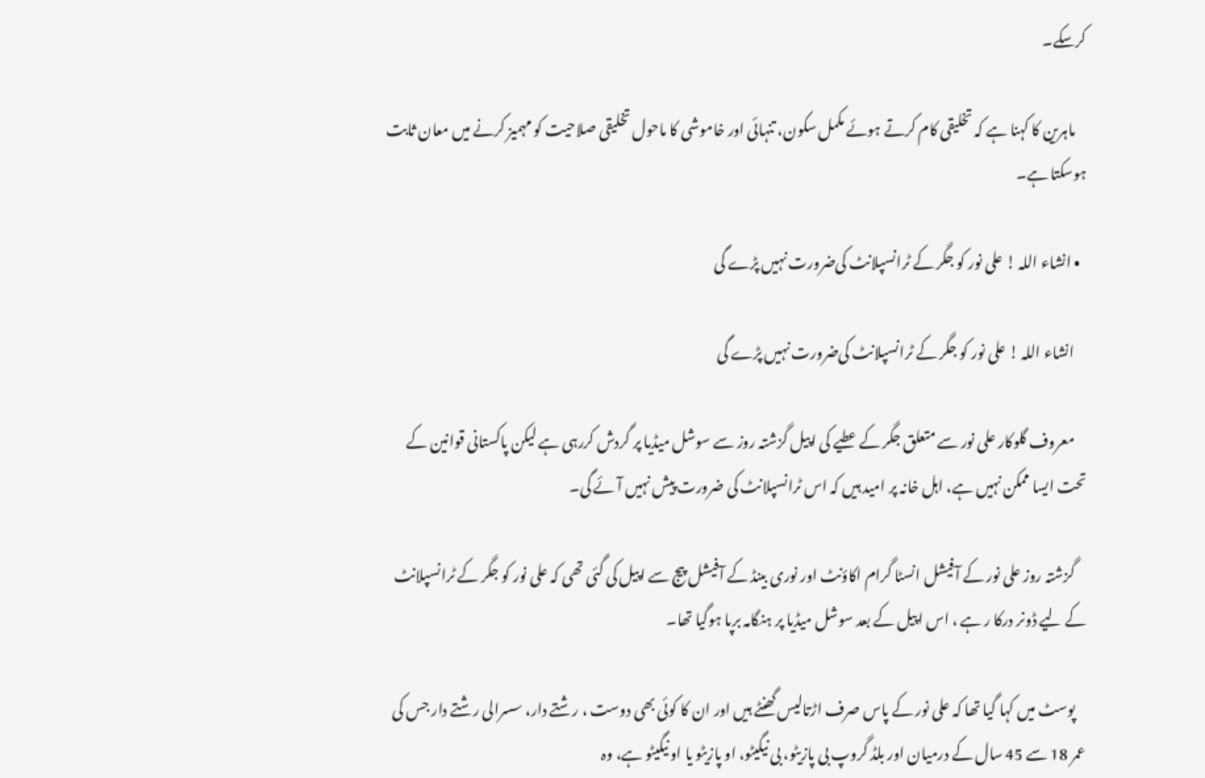کرسکے۔

    ماہرین کا کہنا ہے کہ تخلیقی کام کرتے ہوئے مکمل سکون، تنہائی اور خاموشی کا ماحول تخلیقی صلاحیت کو مہمیز کرنے میں معان ثابت ہوسکتا ہے۔

  • انشاء اللہ ! علی نور کو جگر کے ٹرانسپلانٹ کی‌ضرورت نہیں پڑے گی

    انشاء اللہ ! علی نور کو جگر کے ٹرانسپلانٹ کی‌ضرورت نہیں پڑے گی

    معروف گلوکار علی نور سے متعلق جگر کے عطیے کی اپیل گزشتہ روز سے سوشل میڈیا پر گردش کررہی ہے لیکن پاکستانی قوانین کے تحت ایسا ممکن نہیں ہے، اہل خانہ پر امید ہیں کہ اس ٹرانسپلانٹ کی ضرورت پیش نہیں آئے گی۔

    گزشتہ روز علی نور کے آفیشل انسٹا گرام اکاؤنٹ اور نوری بینڈ کے آفیشل پیج سے اپیل کی گئی تھی کہ علی نور کو جگر کے ٹرانسپلانٹ کے لیے ڈونر درکا ر ہے ، اس اپیل کے بعد سوشل میڈیا پر ہنگامہ برپا ہوگیا تھا۔

    پوسٹ میں کہا گیا تھا کہ علی نور کے پاس صرف اڑتالیس گھنٹے ہیں اور ان کا کوئی بھی دوست ، رشتے دار، سسرالی رشتے دار جس کی عمر 18 سے 45 سال کے درمیان اور بلڈ گروپ بی پازیٹو، بی نیگیٹو، او پازیٹو یا او نیگیٹو ہے، وہ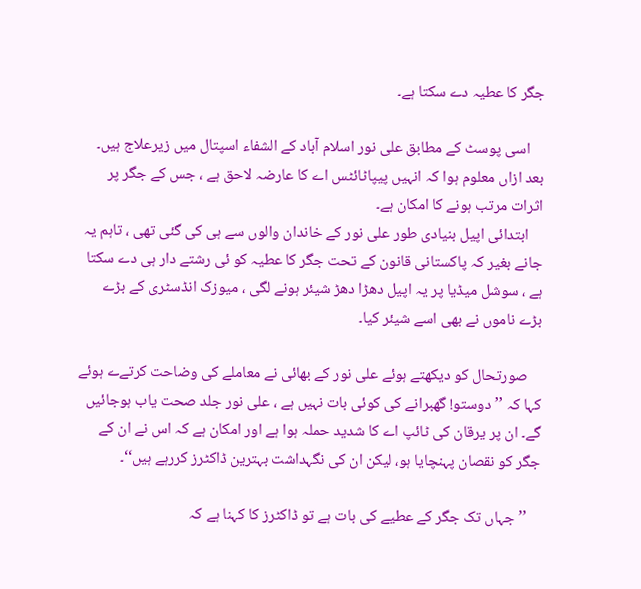جگر کا عطیہ دے سکتا ہے۔

    اسی پوسٹ کے مطابق علی نور اسلام آباد کے الشفاء اسپتال میں زیرعلاج ہیں۔ بعد ازاں معلوم ہوا کہ انہیں پیپاٹائٹس اے کا عارضہ لاحق ہے ، جس کے جگر پر اثرات مرتب ہونے کا امکان ہے۔
    ابتدائی اپیل بنیادی طور علی نور کے خاندان والوں سے ہی کی گئی تھی ، تاہم یہ جانے بغیر کہ پاکستانی قانون کے تحت جگر کا عطیہ کو ئی رشتے دار ہی دے سکتا ہے ، سوشل میڈیا پر یہ اپیل دھڑا دھڑ شیئر ہونے لگی ، میوزک انڈسٹری کے بڑے بڑے ناموں نے بھی اسے شیئر کیا۔

    صورتحال کو دیکھتے ہوئے علی نور کے بھائی نے معاملے کی وضاحت کرتےے ہوئے کہا کہ ’’دوستو! گھبرانے کی کوئی بات نہیں ہے ، علی نور جلد صحت یاب ہوجائیں گے۔ ان پر یرقان کی ٹائپ اے کا شدید حملہ ہوا ہے اور امکان ہے کہ اس نے ان کے جگر کو نقصان پہنچایا ہو، لیکن ان کی نگہداشت بہترین ڈاکٹرز کررہے ہیں‘‘۔

    ’’ جہاں تک جگر کے عطیے کی بات ہے تو ڈاکٹرز کا کہنا ہے کہ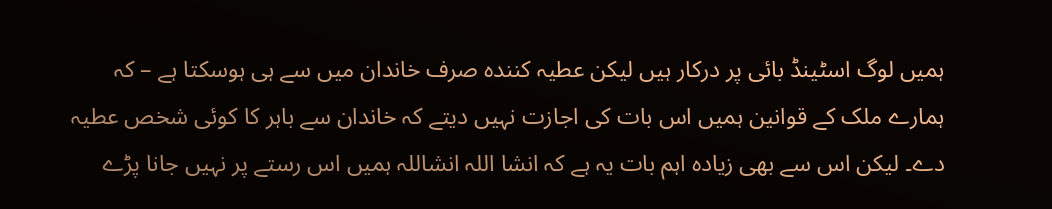ہمیں لوگ اسٹینڈ بائی پر درکار ہیں لیکن عطیہ کنندہ صرف خاندان میں سے ہی ہوسکتا ہے – کہ ہمارے ملک کے قوانین ہمیں اس بات کی اجازت نہیں دیتے کہ خاندان سے باہر کا کوئی شخص عطیہ دے۔ لیکن اس سے بھی زیادہ اہم بات یہ ہے کہ انشا اللہ انشاللہ ہمیں اس رستے پر نہیں جانا پڑے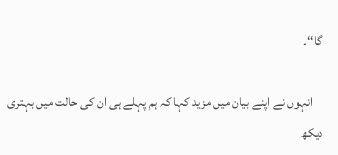گا‘‘۔

    انہوں نے اپنے بیان میں مزید کہا کہ ہم پہلے ہی ان کی حالت میں بہتری دیکھ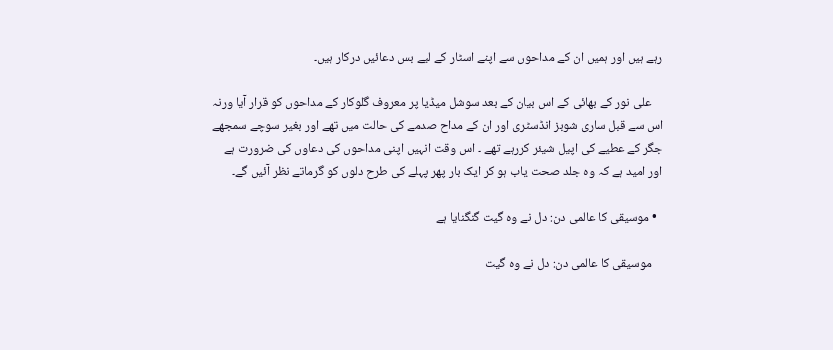رہے ہیں اور ہمیں ان کے مداحوں سے اپنے اسٹار کے لیے بس دعائیں درکار ہیں۔

    علی نور کے بھائی کے اس بیان کے بعد سوشل میڈیا پر معروف گلوکار کے مداحوں کو قرار آیا ورنہ اس سے قبل ساری شوبز انڈسٹری اور ان کے مداح صدمے کی حالت میں تھے اور بغیر سوچے سمجھے جگر کے عطیے کی اپیل شیئر کررہے تھے ۔ اس وقت انہیں اپنی مداحوں کی دعاوں کی ضرورت ہے اور امید ہے کہ وہ جلد صحت یاب ہو کر ایک بار پھر پہلے کی طرح دلوں کو گرماتے نظر آئیں گے۔

  • موسیقی کا عالمی دن: دل نے وہ گیت گنگنایا ہے

    موسیقی کا عالمی دن: دل نے وہ گیت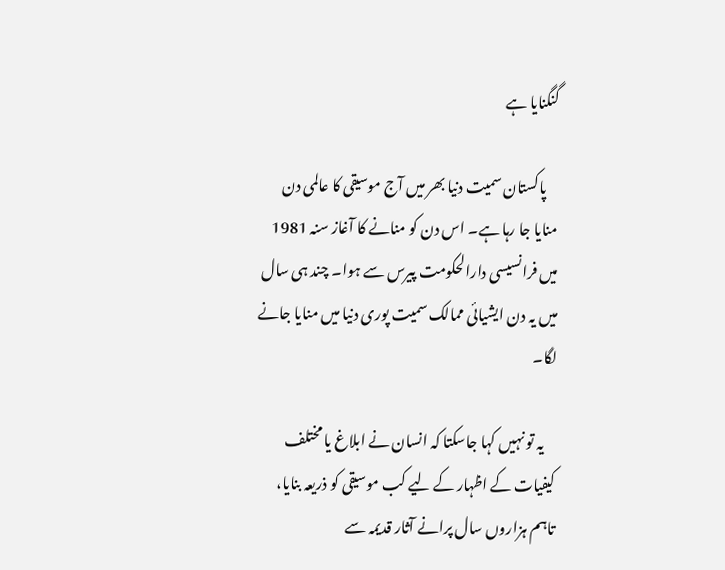گنگنایا ہے

    پاکستان سمیت دنیا بھر میں آج موسیقی کا عالمی دن منایا جا رہا ہے۔ اس دن کو منانے کا آغاز سنہ 1981 میں فرانسیسی دارالحکومت پیرس سے ہوا۔ چند ہی سال میں یہ دن ایشیائی ممالک سمیت پوری دنیا میں منایا جانے لگا۔

    یہ تو نہیں کہا جاسکتا کہ انسان نے ابلاغ یا مختلف کیفیات کے اظہار کے لیے کب موسیقی کو ذریعہ بنایا، تاہم ہزاروں سال پرانے آثار قدیمہ سے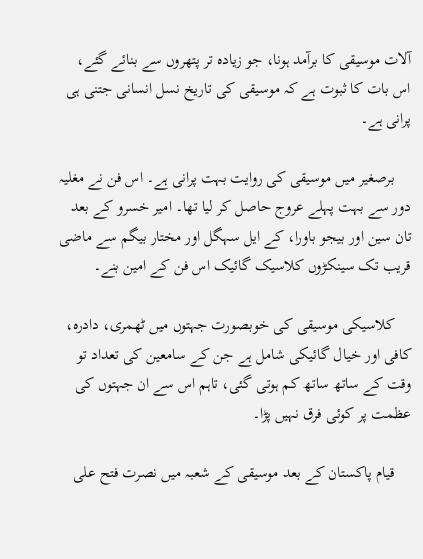آلات موسیقی کا برآمد ہونا، جو زیادہ تر پتھروں سے بنائے گئے، اس بات کا ثبوت ہے کہ موسیقی کی تاریخ نسل انسانی جتنی ہی پرانی ہے۔

    برصغیر میں موسیقی کی روایت بہت پرانی ہے۔ اس فن نے مغلیہ دور سے بہت پہلے عروج حاصل کر لیا تھا۔ امیر خسرو کے بعد تان سین اور بیجو باورا، کے ایل سہگل اور مختار بیگم سے ماضی قریب تک سینکڑوں کلاسیک گائیک اس فن کے امین بنے۔

    کلاسیکی موسیقی کی خوبصورت جہتوں میں ٹھمری، دادرہ، کافی اور خیال گائیکی شامل ہے جن کے سامعین کی تعداد تو وقت کے ساتھ ساتھ کم ہوتی گئی، تاہم اس سے ان جہتوں کی عظمت پر کوئی فرق نہیں پڑا۔

    قیام پاکستان کے بعد موسیقی کے شعبہ میں نصرت فتح علی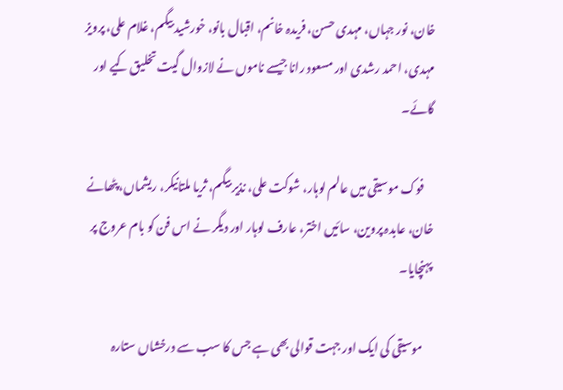خان، نور جہاں، مہدی حسن، فریدہ خانم، اقبال بانو، خورشید بیگم، غلام علی، پرویز مہدی، احمد رشدی اور مسعود رانا جیسے ناموں نے لازوال گیت تخلیق کیے اور گائے۔

    فوک موسیقی میں عالم لوہار، شوکت علی، نذیر بیگم، ثریا ملتانیکر، ریشماں، پٹھانے خان، عابدہ پروین، سائیں اختر، عارف لوہار اور دیگر نے اس فن کو بام عروج پر پہنچایا۔

    موسیقی کی ایک اور جہت قوالی بھی ہے جس کا سب سے درخشاں ستارہ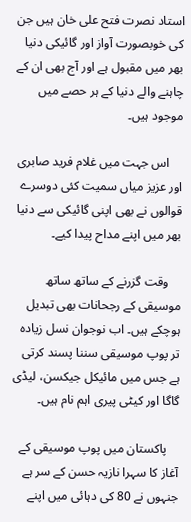استاد نصرت فتح علی خان ہیں جن کی خوبصورت آواز اور گائیکی دنیا بھر میں مقبول ہے اور آج بھی ان کے چاہنے والے دنیا کے ہر حصے میں موجود ہیں۔

    اس جہت میں غلام فرید صابری اور عزیز میاں سمیت کئی دوسرے قوالوں نے بھی اپنی گائیکی سے دنیا بھر میں اپنے مداح پیدا کیے۔

    وقت گزرنے کے ساتھ ساتھ موسیقی کے رجحانات بھی تبدیل ہوچکے ہیں۔ اب نوجوان نسل زیادہ تر پوپ موسیقی سننا پسند کرتی ہے جس میں مائیکل جیکسن، لیڈی گاگا اور کیٹی پیری اہم نام ہیں۔

    پاکستان میں پوپ موسیقی کے آغاز کا سہرا نازیہ حسن کے سر ہے جنہوں نے 80 کی دہائی میں اپنے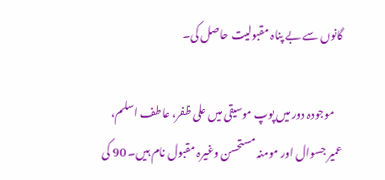گانوں سے بے پناہ مقبولیت حاصل کی۔

    موجودہ دور میں پوپ موسیقی میں علی ظفر، عاطف اسلم، عمیر جسوال اور مومنہ مستحسن وغیرہ مقبول نام ہیں۔ 90 کی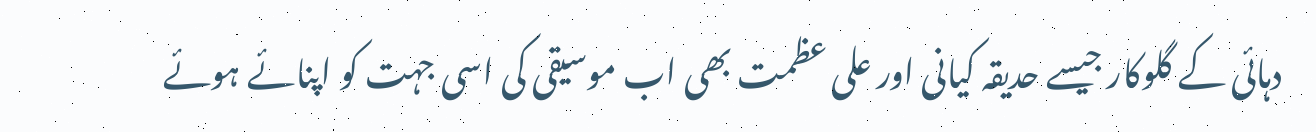دہائی کے گلوکار جیسے حدیقہ کیانی اور علی عظمت بھی اب موسیقی کی اسی جہت کو اپنائے ہوئے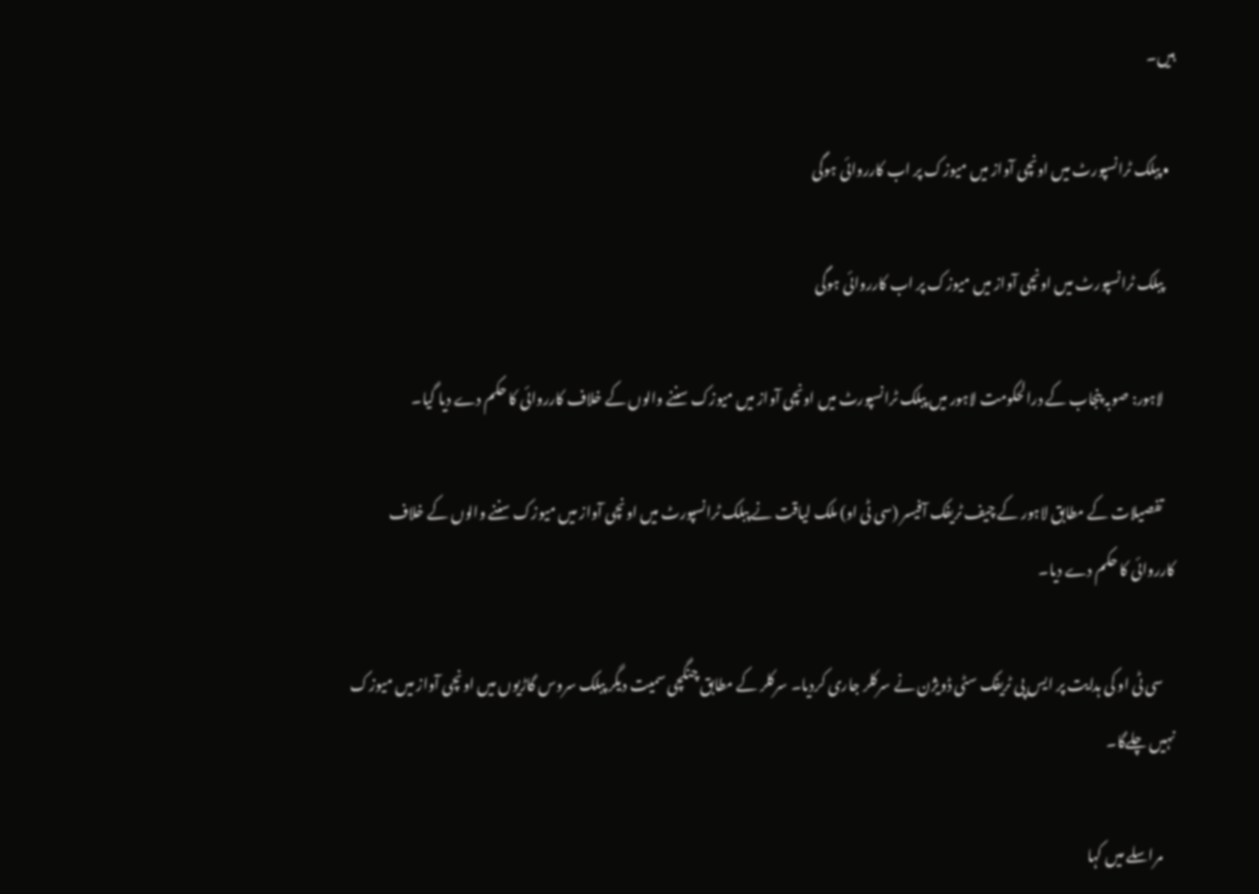ہیں۔

  • پبلک ٹرانسپورٹ میں اونچی آواز میں میوزک پر اب کارروائی ہوگی

    پبلک ٹرانسپورٹ میں اونچی آواز میں میوزک پر اب کارروائی ہوگی

    لاہور: صوبہ پنجاب کے درالحکومت لاہور میں پبلک ٹرانسپورٹ میں اونچی آواز میں میوزک سننے والوں کے خلاف کارروائی کا حکم دے دیا گیا۔

    تفصیلات کے مطابق لاہور کے چیف ٹریفک آفیسر (سی ٹی او) ملک لیاقت نے پبلک ٹرانسپورٹ میں اونچی آواز میں میوزک سننے والوں کے خلاف کارروائی کا حکم دے دیا۔

    سی ٹی او کی ہدایت پر ایس پی ٹریفک سٹی ڈویژن نے سرکلر جاری کردیا۔ سرکلر کے مطابق چنگچی سمیت دیگر پبلک سروس گاڑیوں میں اونچی آواز میں میوزک نہیں چلےگا۔

    مراسلے میں کہا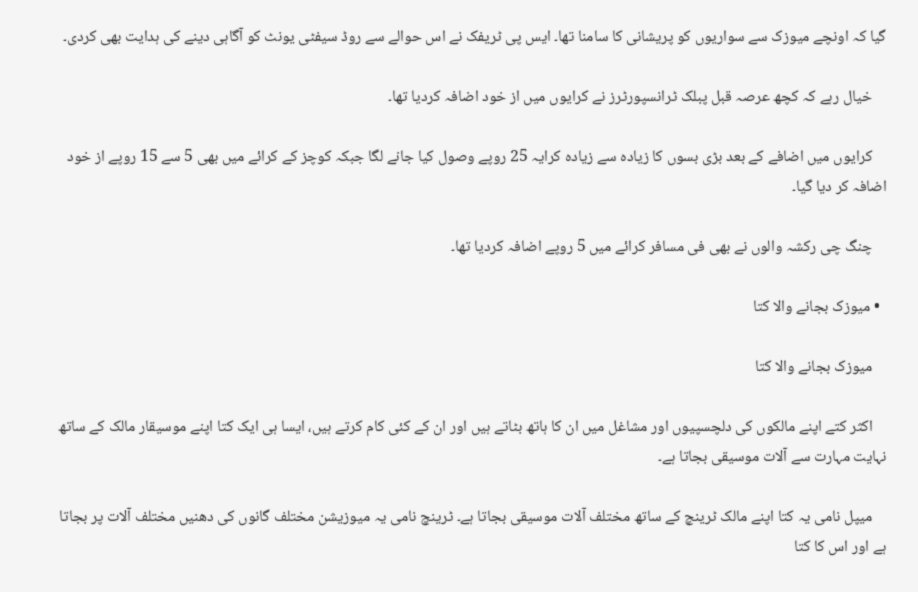گیا کہ اونچے میوزک سے سواریوں کو پریشانی کا سامنا تھا۔ ایس پی ٹریفک نے اس حوالے سے روڈ سیفٹی یونٹ کو آگاہی دینے کی ہدایت بھی کردی۔

    خیال رہے کہ کچھ عرصہ قبل پبلک ٹرانسپورٹرز نے کرایوں میں از خود اضافہ کردیا تھا۔

    کرایوں میں اضافے کے بعد بڑی بسوں کا زیادہ سے زیادہ کرایہ 25 روپے وصول کیا جانے لگا جبکہ کوچز کے کرائے میں بھی 5 سے 15 روپے از خود اضافہ کر دیا گیا۔

    چنگ چی رکشہ والوں نے بھی فی مسافر کرائے میں 5 روپے اضافہ کردیا تھا۔

  • میوزک بجانے والا کتا

    میوزک بجانے والا کتا

    اکثر کتے اپنے مالکوں کی دلچسپیوں اور مشاغل میں ان کا ہاتھ بٹاتے ہیں اور ان کے کئی کام کرتے ہیں، ایسا ہی ایک کتا اپنے موسیقار مالک کے ساتھ نہایت مہارت سے آلات موسیقی بجاتا ہے۔

    میپل نامی یہ کتا اپنے مالک ٹرینچ کے ساتھ مختلف آلات موسیقی بجاتا ہے۔ ٹرینچ نامی یہ میوزیشن مختلف گانوں کی دھنیں مختلف آلات پر بجاتا ہے اور اس کا کتا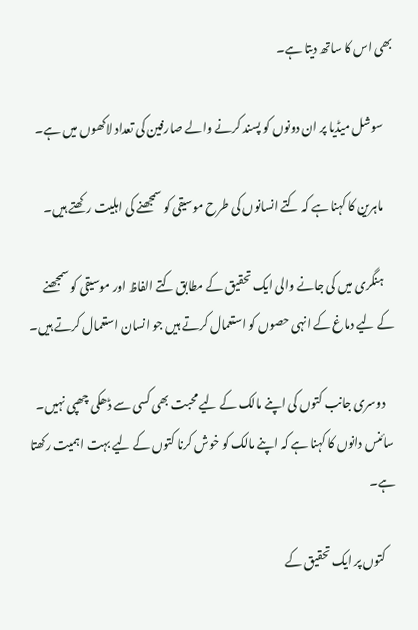بھی اس کا ساتھ دیتا ہے۔

    سوشل میڈیا پر ان دونوں کو پسند کرنے والے صارفین کی تعداد لاکھوں میں ہے۔

    ماہرین کا کہنا ہے کہ کتے انسانوں کی طرح موسیقی کو سمجھنے کی اہلیت رکھتے ہیں۔

    ہنگری میں کی جانے والی ایک تحقیق کے مطابق کتے الفاظ اور موسیقی کو سمجھنے کے لیے دماغ کے انہی حصوں کو استعمال کرتے ہیں جو انسان استعمال کرتے ہیں۔

    دوسری جانب کتوں کی اپنے مالک کے لیے محبت بھی کسی سے ڈھکی چھپی نہیں۔ سائنس دانوں کا کہنا ہے کہ اپنے مالک کو خوش کرنا کتوں کے لیے بہت اہمیت رکھتا ہے۔

    کتوں پر ایک تحقیق کے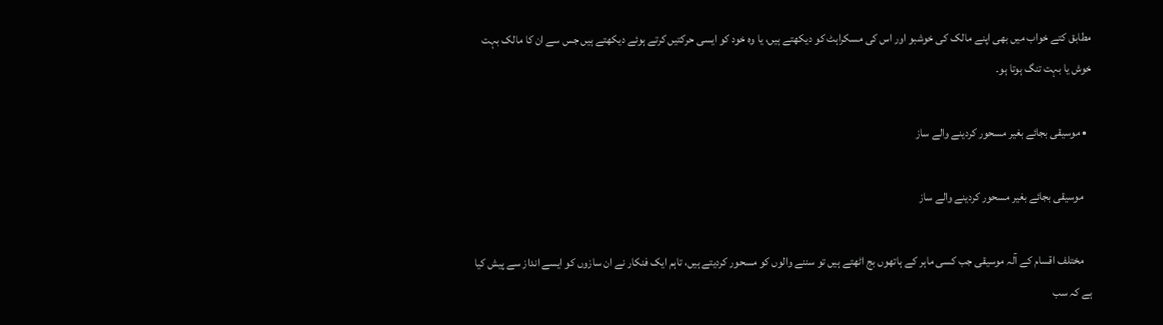مطابق کتے خواب میں بھی اپنے مالک کی خوشبو اور اس کی مسکراہٹ کو دیکھتے ہیں، یا وہ خود کو ایسی حرکتیں کرتے ہوئے دیکھتے ہیں جس سے ان کا مالک بہت خوش یا بہت تنگ ہوتا ہو۔

  • موسیقی بجائے بغیر مسحور کردینے والے ساز

    موسیقی بجائے بغیر مسحور کردینے والے ساز

    مختلف اقسام کے آلہ موسیقی جب کسی ماہر کے ہاتھوں بج اٹھتے ہیں تو سننے والوں کو مسحور کردیتے ہیں، تاہم ایک فنکار نے ان سازوں کو ایسے انداز سے پیش کیا ہے کہ سب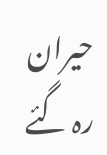حیران رہ گئے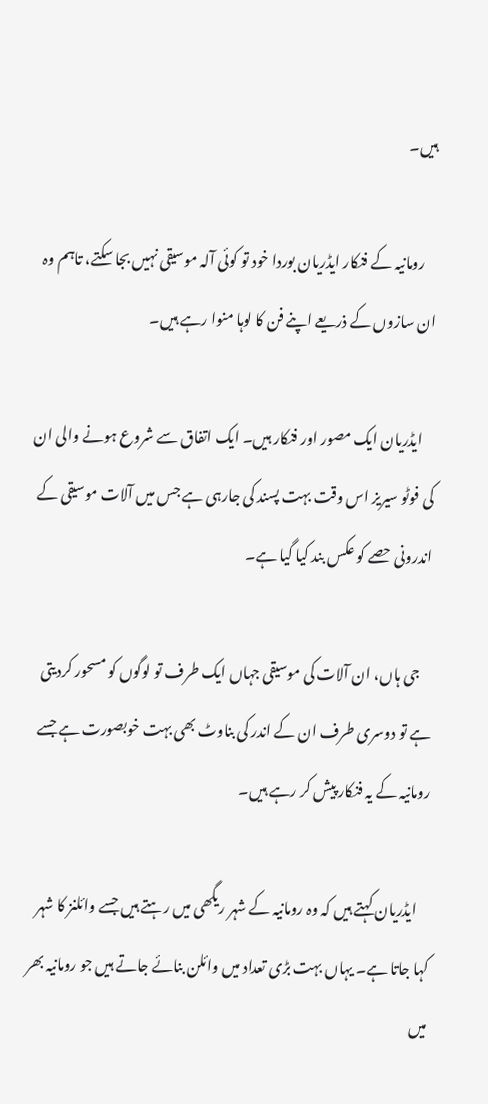ہیں۔

    رومانیہ کے فنکار ایڈریان بوردا خود تو کوئی آلہ موسیقی نہیں بجا سکتے، تاہم وہ ان سازوں کے ذریعے اپنے فن کا لوہا منوا رہے ہیں۔

    ایڈریان ایک مصور اور فنکار ہیں۔ ایک اتفاق سے شروع ہونے والی ان کی فوٹو سیریز اس وقت بہت پسند کی جارہی ہے جس میں آلات موسیقی کے اندرونی حصے کو عکس بند کیا گیا ہے۔

    جی ہاں، ان آلات کی موسیقی جہاں ایک طرف تو لوگوں کو مسحور کردیتی ہے تو دوسری طرف ان کے اندر کی بناوٹ بھی بہت خوبصورت ہے جسے رومانیہ کے یہ فنکار پیش کر رہے ہیں۔

    ایڈریان کہتے ہیں کہ وہ رومانیہ کے شہر ریگھی میں رہتے ہیں جسے وائلنز کا شہر کہا جاتا ہے۔ یہاں بہت بڑی تعداد میں وائلن بنائے جاتے ہیں جو رومانیہ بھر میں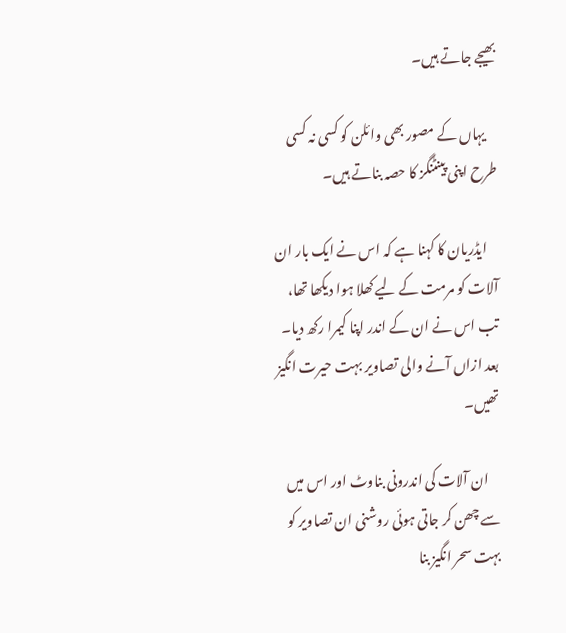بھیجے جاتے ہیں۔

    یہاں کے مصور بھی وائلن کو کسی نہ کسی طرح اپنی پینٹنگز کا حصہ بناتے ہیں۔

    ایڈریان کا کہنا ہے کہ اس نے ایک بار ان آلات کو مرمت کے لیے کھلا ہوا دیکھا تھا، تب اس نے ان کے اندر اپنا کیمرا رکھ دیا۔ بعد ازاں آنے والی تصاویر بہت حیرت انگیز تھیں۔

    ان آلات کی اندرونی بناوٹ اور اس میں سے چھن کر جاتی ہوئی روشنی ان تصاویر کو بہت سحر انگیز بنا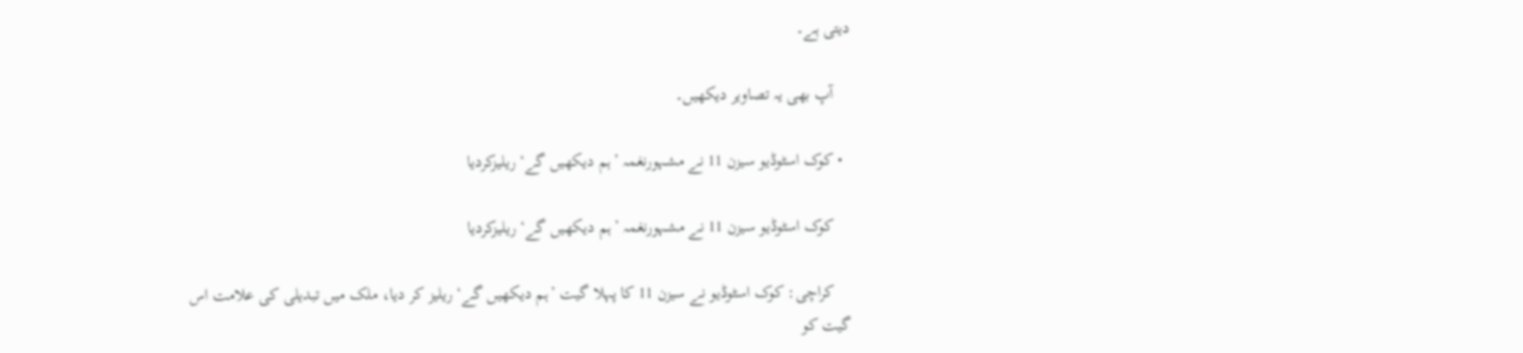دیتی ہے۔

    آپ بھی یہ تصاویر دیکھیں۔

  • کوک اسٹوڈیو سیزن 11 نے مشہورنغمہ ’ہم دیکھیں گے‘ ریلیزکردیا

    کوک اسٹوڈیو سیزن 11 نے مشہورنغمہ ’ہم دیکھیں گے‘ ریلیزکردیا

    کراچی: کوک اسٹوڈیو نے سیزن 11 کا پہلا گیت ’ہم دیکھیں گے‘ ریلیز کر دیا، ملک میں تبدیلی کی علامت اس گیت کو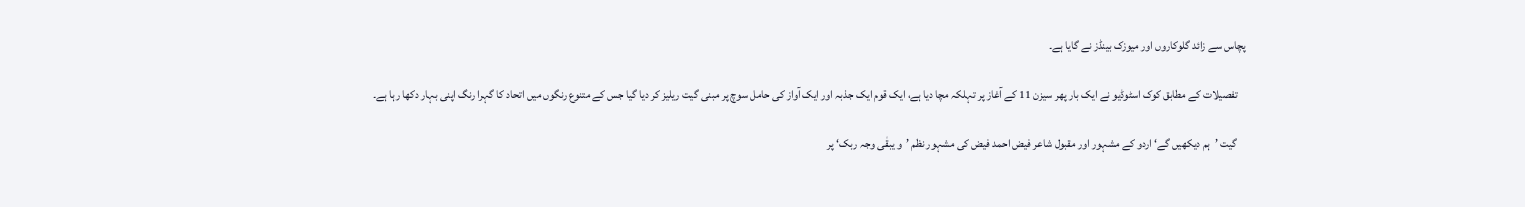پچاس سے زائد گلوکاروں اور میوزک بینڈز نے گایا ہے۔

    تفصیلات کے مطابق کوک اسٹوڈیو نے ایک بار پھر سیزن 11 کے آغاز پر تہلکہ مچا دیا ہے، ایک قوم ایک جذبہ اور ایک آواز کی حامل سوچ پر مبنی گیت ریلیز کر دیا گیا جس کے متنوع رنگوں میں اتحاد کا گہرا رنگ اپنی بہار دکھا رہا ہے۔

    گیت ’ہم دیکھیں گے‘ اردو کے مشہور اور مقبول شاعر فیض احمد فیض کی مشہور نظم ’و یبقٰی وجہ ربک‘ پر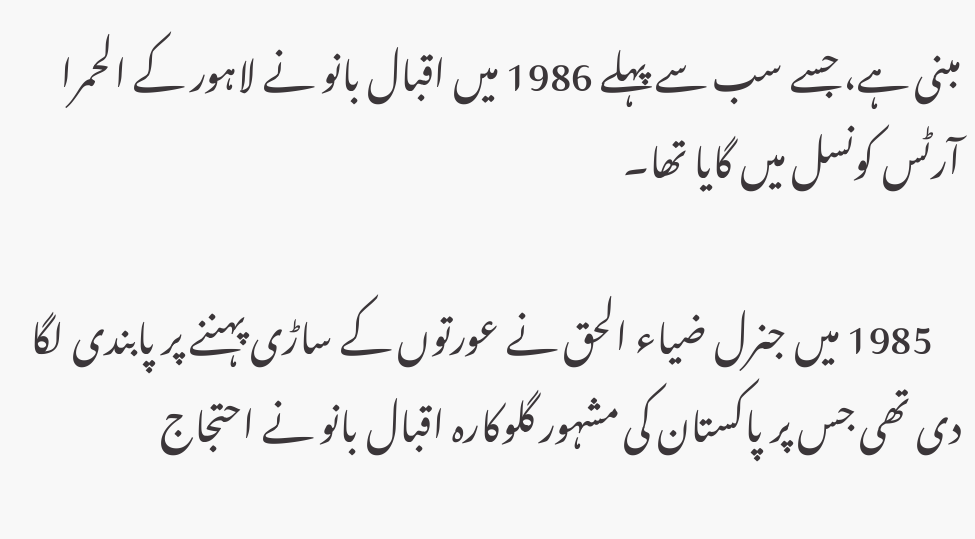مبنی ہے، جسے سب سے پہلے 1986 میں اقبال بانو نے لاہور کے الحمرا آرٹس کونسل میں گایا تھا۔

    1985 میں جنرل ضیاء الحق نے عورتوں کے ساڑی پہننے پر پابندی لگا دی تھی جس پر پاکستان کی مشہور گلوکارہ اقبال بانو نے احتجاج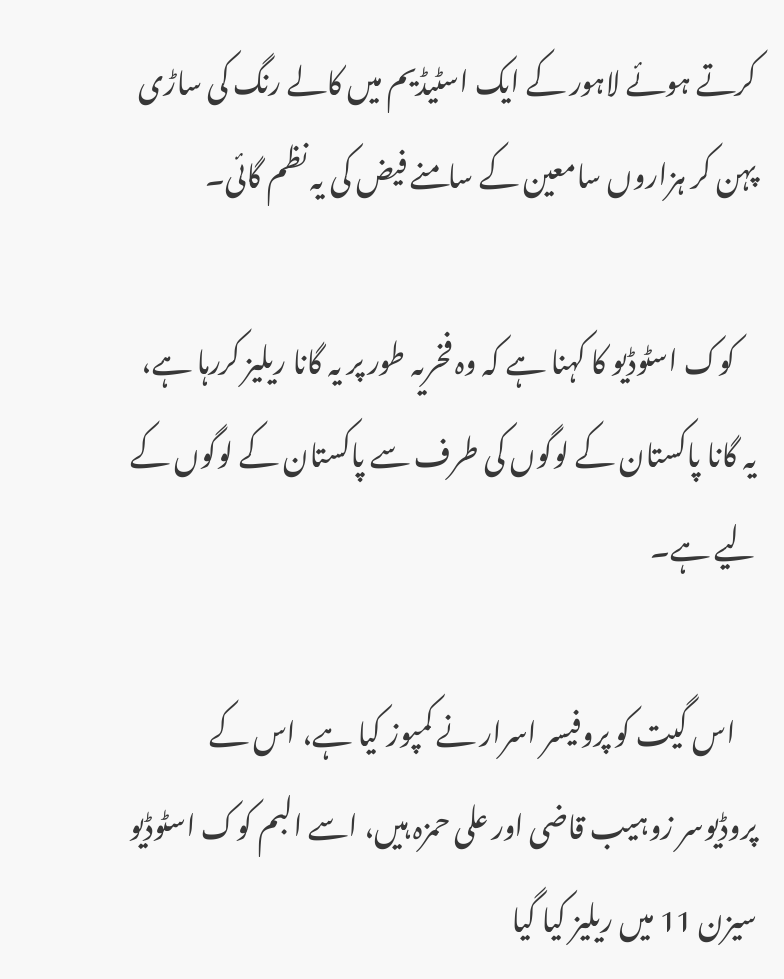کرتے ہوئے لاہور کے ایک اسٹیڈیم میں کالے رنگ کی ساڑی پہن کر ہزاروں سامعین کے سامنے فیض کی یہ نظم گائی۔

    کوک اسٹوڈیو کا کہنا ہے کہ وہ فخریہ طور پر یہ گانا ریلیز کررہا ہے، یہ گانا پاکستان کے لوگوں کی طرف سے پاکستان کے لوگوں کے لیے ہے۔

    اس گیت کو پروفیسر اسرار نے کمپوز کیا ہے، اس کے پروڈیوسر زوہیب قاضی اور علی حمزہ ہیں، اسے البم کوک اسٹوڈیو سیزن 11 میں ریلیز کیا گیا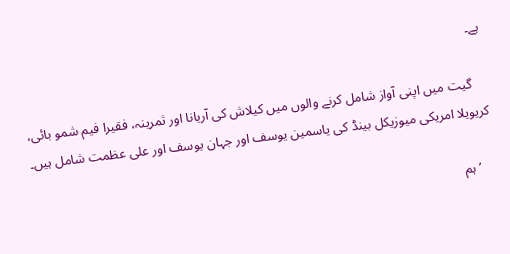ہے۔

    گیت میں اپنی آواز شامل کرنے والوں میں کیلاش کی آریانا اور ثمرینہ، فقیرا فیم شمو بائی، کریویلا امریکی میوزیکل بینڈ کی یاسمین یوسف اور جہان یوسف اور علی عظمت شامل ہیں۔

    ’ہم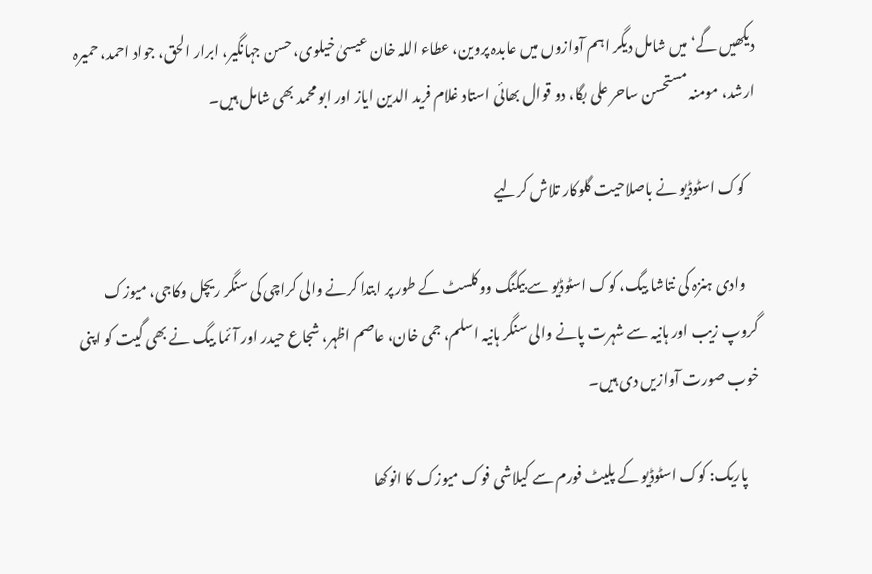دیکھیں گے‘ میں شامل دیگر اہم آوازوں میں عابدہ پروین، عطاء اللہ خان عیسیٰ خیلوی، حسن جہانگیر، ابرار الحق، جواد احمد، حمیرہ ارشد، مومنہ مستحسن ساحر علی بگا، دو قوال بھائی استاد غلام فرید الدین ایاز اور ابو محمد بھی شامل ہیں۔

    کوک اسٹوڈیو نے باصلاحیت گلوکار تلاش کرلیے

    وادی ہنزہ کی نتاشا بیگ، کوک اسٹوڈیو سے بیکنگ ووکلسٹ کے طور پر ابتدا کرنے والی کراچی کی سنگر ریچل وکاجی، میوزک گروپ زیب اور ہانیہ سے شہرت پانے والی سنگر ہانیہ اسلم، جمی خان، عاصم اظہر، شجاع حیدر اور آئما بیگ نے بھی گیت کو اپنی خوب صورت آوازیں دی ہیں۔

    پاریک: کوک اسٹوڈیو کے پلیٹ فورم سے کیلاشی فوک میوزک کا انوکھا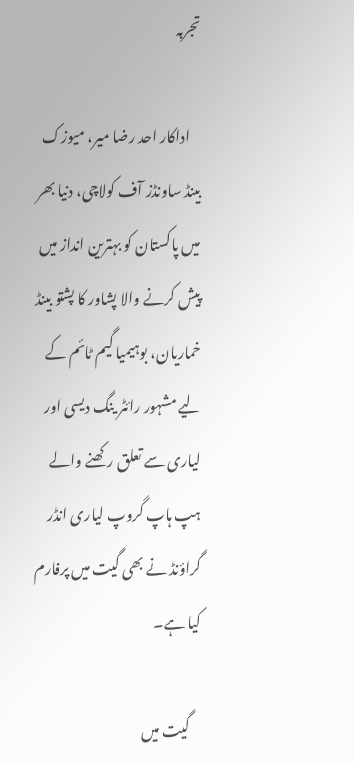تجربہ

    اداکار احد رضا میر، میوزک بینڈ ساونڈز آف کولاچی، دنیا بھر میں پاکستان کو بہترین انداز میں پیش کرنے والا پشاور کا پشتو بینڈ خماریان، بوہیمیا گیم ٹائم کے لیے مشہور رائٹر ینگ دیسی اور لیاری سے تعلق رکھنے والے ہپ ہاپ گروپ لیاری انڈر گراؤنڈ نے بھی گیت میں پرفارم کیا ہے۔

    گیت میں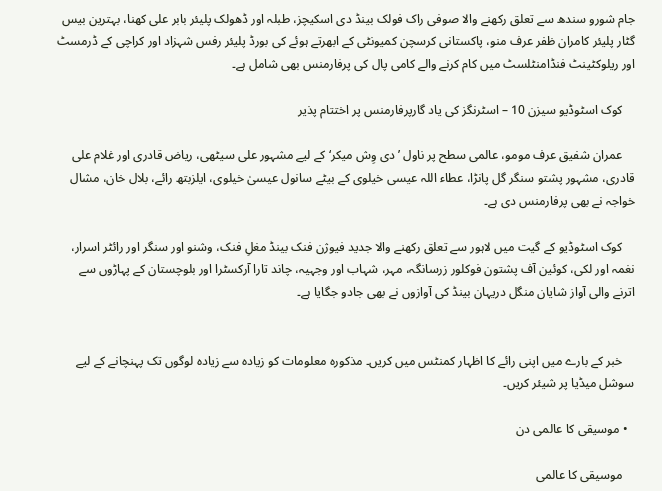جام شورو سندھ سے تعلق رکھنے والا صوفی راک فولک بینڈ دی اسکیچز، طبلہ اور ڈھولک پلیئر بابر علی کھنا، بہترین بیس گٹار پلیئر کامران ظفر عرف منو، پاکستانی کرسچن کمیونٹی کے ابھرتے ہوئے کی بورڈ پلیئر رفس شہزاد اور کراچی کے ڈرمسٹ اور ریلوکٹینٹ فنڈامنٹلسٹ میں کام کرنے والے کامی پال کی پرفارمنس بھی شامل ہے۔

    کوک اسٹوڈیو سیزن 10 – اسٹرنگز کی یاد گارپرفارمنس پر اختتام پذیر

    عمران شفیق عرف مومو، عالمی سطح پر ناول ’دی وِش میکر‘ کے لیے مشہور علی سیٹھی، ریاض قادری اور غلام علی قادری، مشہور پشتو سنگر گل پانڑا، عطاء اللہ عیسی خیلوی کے بیٹے سانول عیسیٰ خیلوی، ایلزبتھ رائے، بلال خان، مشال خواجہ نے بھی پرفارمنس دی ہے۔

    کوک اسٹوڈیو کے گیت میں لاہور سے تعلق رکھنے والا جدید فیوژن فنک بینڈ مغلِ فنک، وشنو اور سنگر اور رائٹر اسرار، نغمہ اور لکی، کوئین آف پشتون فوکلور زرسانگہ، مہر، شہاب اور وجہیہ، چاند تارا آرکسٹرا اور بلوچستان کے پہاڑوں سے اترنے والی آواز شایان منگل دریہان بینڈ کی آوازوں نے بھی جادو جگایا ہے۔


    خبر کے بارے میں اپنی رائے کا اظہار کمنٹس میں کریں۔ مذکورہ معلومات کو زیادہ سے زیادہ لوگوں تک پہنچانے کے لیے سوشل میڈیا پر شیئر کریں۔

  • موسیقی کا عالمی دن

    موسیقی کا عالمی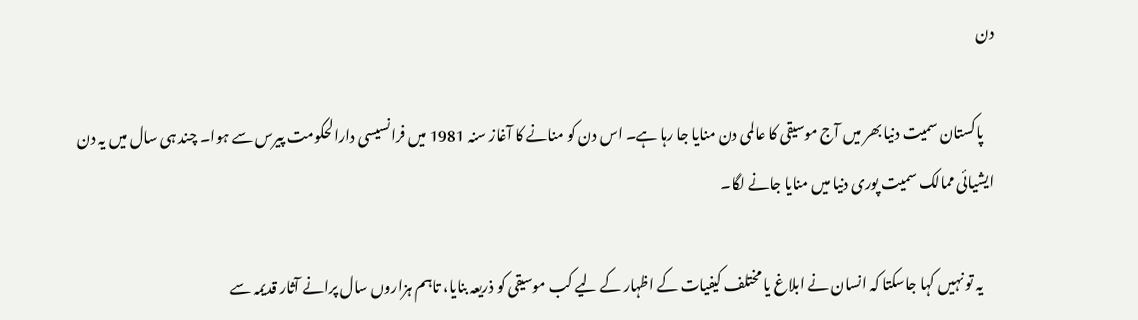دن

    پاکستان سمیت دنیا بھر میں آج موسیقی کا عالمی دن منایا جا رہا ہے۔ اس دن کو منانے کا آغاز سنہ 1981 میں فرانسیسی دارالحکومت پیرس سے ہوا۔ چند ہی سال میں یہ دن ایشیائی ممالک سمیت پوری دنیا میں منایا جانے لگا۔

    یہ تو نہیں کہا جاسکتا کہ انسان نے ابلاغ یا مختلف کیفیات کے اظہار کے لیے کب موسیقی کو ذریعہ بنایا، تاہم ہزاروں سال پرانے آثار قدیمہ سے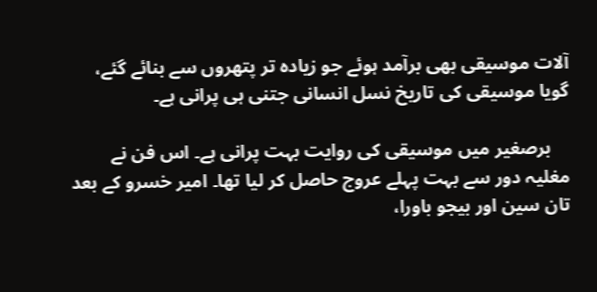آلات موسیقی بھی برآمد ہوئے جو زیادہ تر پتھروں سے بنائے گئے، گویا موسیقی کی تاریخ نسل انسانی جتنی ہی پرانی ہے۔

    برصغیر میں موسیقی کی روایت بہت پرانی ہے۔ اس فن نے مغلیہ دور سے بہت پہلے عروج حاصل کر لیا تھا۔ امیر خسرو کے بعد تان سین اور بیجو باورا،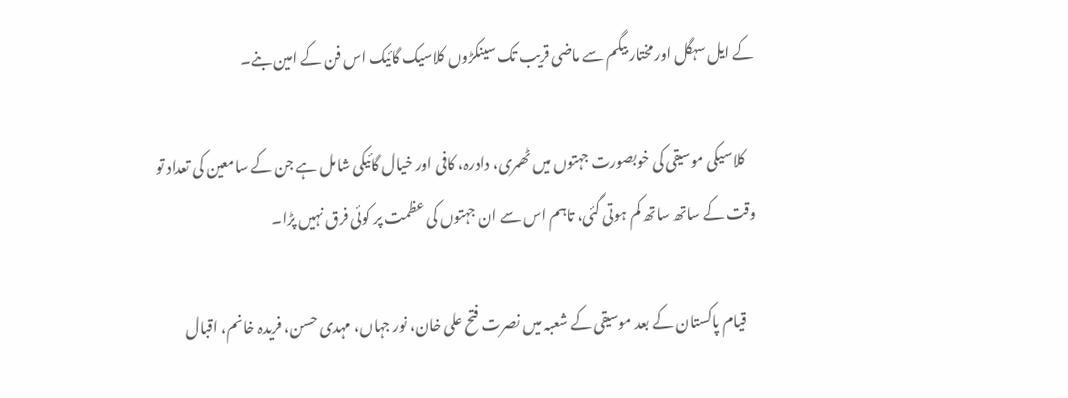کے ایل سہگل اور مختار بیگم سے ماضی قریب تک سینکڑوں کلاسیک گائیک اس فن کے امین بنے۔

    کلاسیکی موسیقی کی خوبصورت جہتوں میں ٹھمری، دادرہ، کافی اور خیال گائیکی شامل ہے جن کے سامعین کی تعداد تو وقت کے ساتھ ساتھ کم ہوتی گئی، تاہم اس سے ان جہتوں کی عظمت پر کوئی فرق نہیں پڑا۔

    قیام پاکستان کے بعد موسیقی کے شعبہ میں نصرت فتح علی خان، نور جہاں، مہدی حسن، فریدہ خانم، اقبال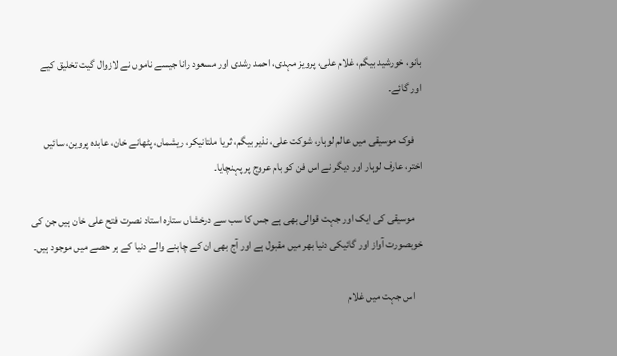بانو، خورشید بیگم، غلام علی، پرویز مہدی، احمد رشدی اور مسعود رانا جیسے ناموں نے لازوال گیت تخلیق کیے اور گائے۔

    فوک موسیقی میں عالم لوہار، شوکت علی، نذیر بیگم، ثریا ملتانیکر، ریشماں، پٹھانے خان، عابدہ پروین، سائیں اختر، عارف لوہار اور دیگر نے اس فن کو بام عروج پر پہنچایا۔

    موسیقی کی ایک اور جہت قوالی بھی ہے جس کا سب سے درخشاں ستارہ استاد نصرت فتح علی خان ہیں جن کی خوبصورت آواز اور گائیکی دنیا بھر میں مقبول ہے اور آج بھی ان کے چاہنے والے دنیا کے ہر حصے میں موجود ہیں۔

    اس جہت میں غلام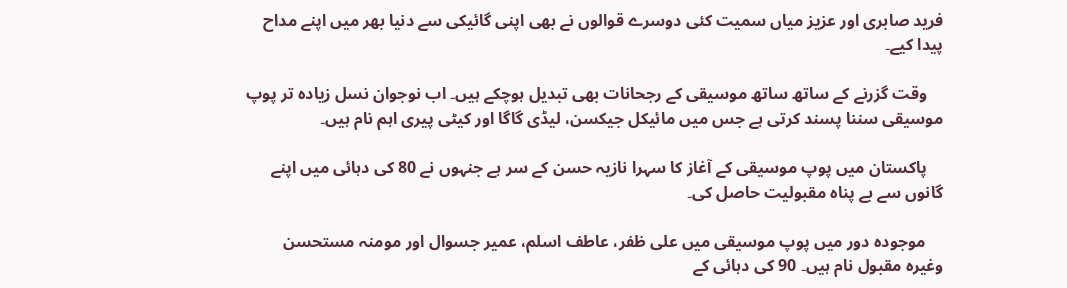فرید صابری اور عزیز میاں سمیت کئی دوسرے قوالوں نے بھی اپنی گائیکی سے دنیا بھر میں اپنے مداح پیدا کیے۔

    وقت گزرنے کے ساتھ ساتھ موسیقی کے رجحانات بھی تبدیل ہوچکے ہیں۔ اب نوجوان نسل زیادہ تر پوپ موسیقی سننا پسند کرتی ہے جس میں مائیکل جیکسن، لیڈی گاگا اور کیٹی پیری اہم نام ہیں۔

    پاکستان میں پوپ موسیقی کے آغاز کا سہرا نازیہ حسن کے سر ہے جنہوں نے 80 کی دہائی میں اپنے گانوں سے بے پناہ مقبولیت حاصل کی۔

    موجودہ دور میں پوپ موسیقی میں علی ظفر، عاطف اسلم، عمیر جسوال اور مومنہ مستحسن وغیرہ مقبول نام ہیں۔ 90 کی دہائی کے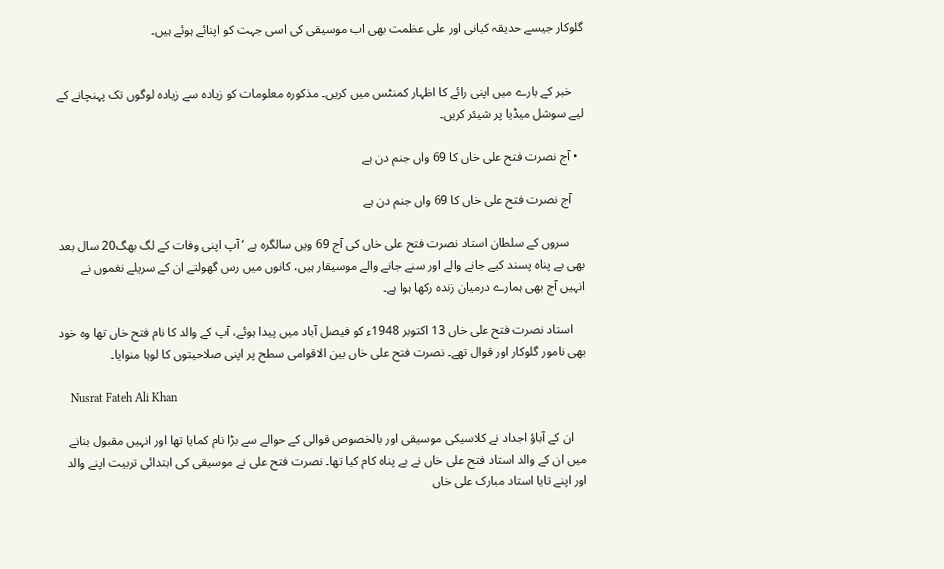گلوکار جیسے حدیقہ کیانی اور علی عظمت بھی اب موسیقی کی اسی جہت کو اپنائے ہوئے ہیں۔


    خبر کے بارے میں اپنی رائے کا اظہار کمنٹس میں کریں۔ مذکورہ معلومات کو زیادہ سے زیادہ لوگوں تک پہنچانے کے لیے سوشل میڈیا پر شیئر کریں۔

  • آج نصرت فتح علی خاں کا 69 واں جنم دن ہے

    آج نصرت فتح علی خاں کا 69 واں جنم دن ہے

     سروں کے سلطان استاد نصرت فتح علی خاں کی آج 69 ویں سالگرہ ہے ‘ آپ اپنی وفات کے لگ بھگ20 سال بعد بھی بے پناہ پسند کیے جانے والے اور سنے جانے والے موسیقار ہیں، کانوں میں رس گھولتے ان کے سریلے نغموں نے انہیں آج بھی ہمارے درمیان زندہ رکھا ہوا ہے۔

    استاد نصرت فتح علی خاں 13 اکتوبر 1948ء کو فیصل آباد میں پیدا ہوئے، آپ کے والد کا نام فتح خاں تھا وہ خود بھی نامور گلوکار اور قوال تھے۔ نصرت فتح علی خاں بین الاقوامی سطح پر اپنی صلاحیتوں کا لوہا منوایا۔

    Nusrat Fateh Ali Khan

    ان کے آباؤ اجداد نے کلاسیکی موسیقی اور بالخصوص قوالی کے حوالے سے بڑا نام کمایا تھا اور انہیں مقبول بنانے میں ان کے والد استاد فتح علی خاں نے بے پناہ کام کیا تھا۔ نصرت فتح علی نے موسیقی کی ابتدائی تربیت اپنے والد اور اپنے تایا استاد مبارک علی خاں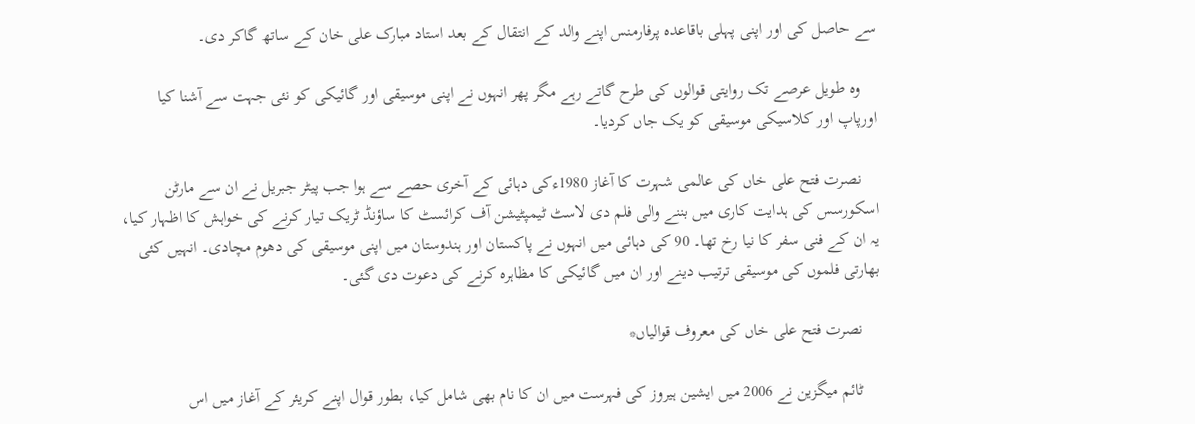سے حاصل کی اور اپنی پہلی باقاعدہ پرفارمنس اپنے والد کے انتقال کے بعد استاد مبارک علی خان کے ساتھ گاکر دی۔

    وہ طویل عرصے تک روایتی قوالوں کی طرح گاتے رہے مگر پھر انہوں نے اپنی موسیقی اور گائیکی کو نئی جہت سے آشنا کیا اورپاپ اور کلاسیکی موسیقی کو یک جاں کردیا۔

    نصرت فتح علی خاں کی عالمی شہرت کا آغاز 1980ءکی دہائی کے آخری حصے سے ہوا جب پیٹر جبریل نے ان سے مارٹن اسکورسس کی ہدایت کاری میں بننے والی فلم دی لاسٹ ٹیمپٹیشن آف کرائسٹ کا ساؤنڈ ٹریک تیار کرنے کی خواہش کا اظہار کیا، یہ ان کے فنی سفر کا نیا رخ تھا۔ 90 کی دہائی میں انہوں نے پاکستان اور ہندوستان میں اپنی موسیقی کی دھوم مچادی۔ انہیں کئی بھارتی فلموں کی موسیقی ترتیب دینے اور ان میں گائیکی کا مظاہرہ کرنے کی دعوت دی گئی۔

    نصرت فتح علی خاں کی معروف قوالیاں*

    ٹائم میگزین نے 2006 میں ایشین ہیروز کی فہرست میں ان کا نام بھی شامل کیا، بطور قوال اپنے کریئر کے آغاز میں اس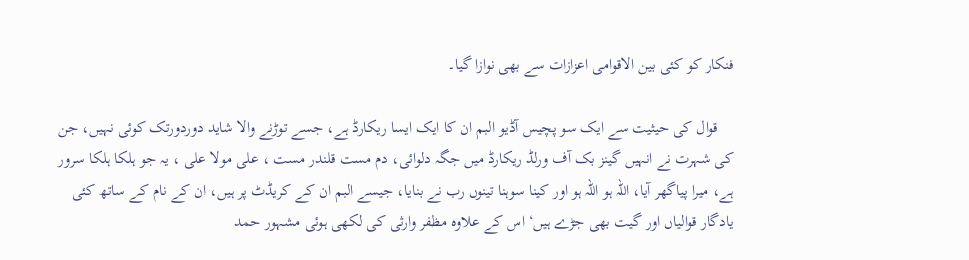فنکار کو کئی بین الاقوامی اعزازات سے بھی نوازا گیا۔

    قوال کی حیثیت سے ایک سو پچیس آڈیو البم ان کا ایک ایسا ریکارڈ ہے، جسے توڑنے والا شاید دوردورتک کوئی نہیں، جن کی شہرت نے انہیں گینز بک آف ورلڈ ریکارڈ میں جگہ دلوائی، دم مست قلندر مست ، علی مولا علی ، یہ جو ہلکا ہلکا سرور ہے، میرا پیاگھر آیا، اللہ ہو اللہ ہو اور کینا سوہنا تینوں رب نے بنایا، جیسے البم ان کے کریڈٹ پر ہیں، ان کے نام کے ساتھ کئی یادگار قوالیاں اور گیت بھی جڑے ہیں‘ اس کے علاوہ مظفر وارثی کی لکھی ہوئی مشہور حمد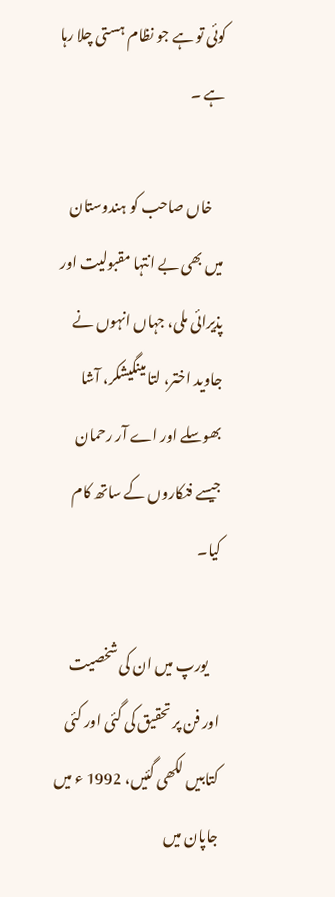کوئی تو ہے جو نظام ہستی چلا رہا ہے ۔

    خاں صاحب کو ہندوستان میں بھی بے انتہا مقبولیت اور پذیرائی ملی، جہاں انہوں نے جاوید اختر، لتا مینگیشکر، آشا بھوسلے اور اے آر رحمان جیسے فنکاروں کے ساتھ کام کیا۔

    یورپ میں ان کی شخصیت اور فن پر تحقیق کی گئی اور کئی کتابیں لکھی گئیں، 1992 ء میں جاپان میں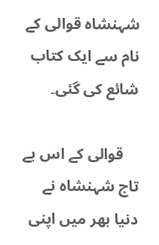شہنشاہ قوالی کے نام سے ایک کتاب شائع کی گئی۔

    قوالی کے اس بے تاج شہنشاہ نے دنیا بھر میں اپنی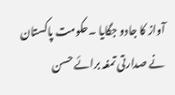آواز کا جادو جگایا ۔حکومت پاکستان نے صدارتی تمغہ برائے حسن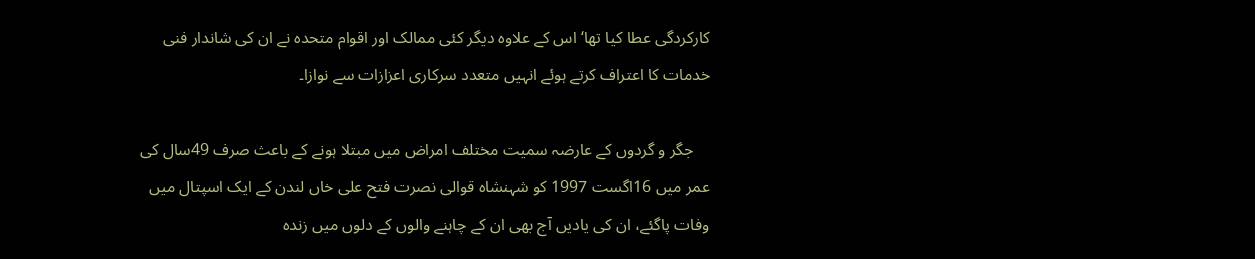کارکردگی عطا کیا تھا‘ اس کے علاوہ دیگر کئی ممالک اور اقوام متحدہ نے ان کی شاندار فنی خدمات کا اعتراف کرتے ہوئے انہیں متعدد سرکاری اعزازات سے نوازا۔

    جگر و گردوں کے عارضہ سمیت مختلف امراض میں مبتلا ہونے کے باعث صرف 49سال کی عمر میں 16اگست 1997 کو شہنشاہ قوالی نصرت فتح علی خاں لندن کے ایک اسپتال میں وفات پاگئے، ان کی یادیں آج بھی ان کے چاہنے والوں کے دلوں میں زندہ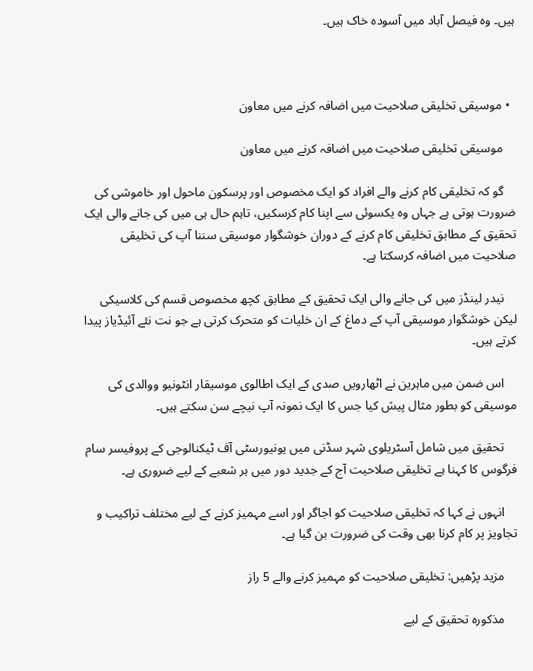ہیں۔ وہ فیصل آباد میں آسودہ خاک ہیں۔



  • موسیقی تخلیقی صلاحیت میں اضافہ کرنے میں معاون

    موسیقی تخلیقی صلاحیت میں اضافہ کرنے میں معاون

    گو کہ تخلیقی کام کرنے والے افراد کو ایک مخصوص اور پرسکون ماحول اور خاموشی کی ضرورت ہوتی ہے جہاں وہ یکسوئی سے اپنا کام کرسکیں، تاہم حال ہی میں کی جانے والی ایک تحقیق کے مطابق تخلیقی کام کرنے کے دوران خوشگوار موسیقی سننا آپ کی تخلیقی صلاحیت میں اضافہ کرسکتا ہے۔

    نیدر لینڈز میں کی جانے والی ایک تحقیق کے مطابق کچھ مخصوص قسم کی کلاسیکی لیکن خوشگوار موسیقی آپ کے دماغ کے ان خلیات کو متحرک کرتی ہے جو نت نئے آئیڈیاز پیدا کرتے ہیں۔

    اس ضمن میں ماہرین نے اٹھارویں صدی کے ایک اطالوی موسیقار انٹونیو ووالدی کی موسیقی کو بطور مثال پیش کیا جس کا ایک نمونہ آپ نیچے سن سکتے ہیں۔

    تحقیق میں شامل آسٹریلوی شہر سڈنی میں یونیورسٹی آف ٹیکنالوجی کے پروفیسر سام فرگوس کا کہنا ہے تخلیقی صلاحیت آج کے جدید دور میں ہر شعبے کے لیے ضروری ہے۔

    انہوں نے کہا کہ تخلیقی صلاحیت کو اجاگر اور اسے مہمیز کرنے کے لیے مختلف تراکیب و تجاویز پر کام کرنا بھی وقت کی ضرورت بن گیا ہے۔

    مزید پڑھیں: تخلیقی صلاحیت کو مہمیز کرنے والے 5 راز

    مذکورہ تحقیق کے لیے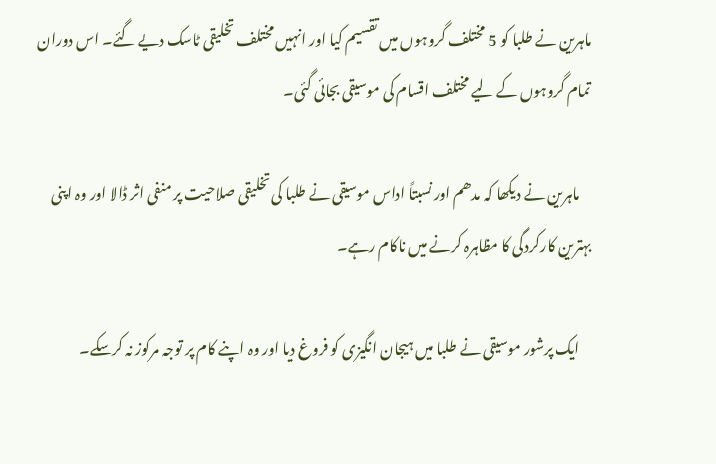ماہرین نے طلبا کو 5 مختلف گروہوں میں تقسیم کیا اور انہیں مختلف تخلیقی ٹاسک دیے گئے۔ اس دوران تمام گروہوں کے لیے مختلف اقسام کی موسیقی بجائی گئی۔

    ماہرین نے دیکھا کہ مدھم اور نسبتاً اداس موسیقی نے طلبا کی تخلیقی صلاحیت پر منفی اثر ڈالا اور وہ اپنی بہترین کارکردگی کا مظاہرہ کرنے میں ناکام رہے۔

    ایک پرشور موسیقی نے طلبا میں ہیجان انگیزی کو فروغ دیا اور وہ اپنے کام پر توجہ مرکوز نہ کرسکے۔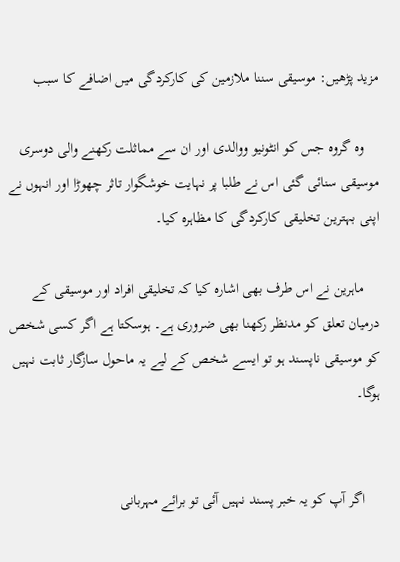مزید پڑھیں: موسیقی سننا ملازمین کی کارکردگی میں اضافے کا سبب

    وہ گروہ جس کو انٹونیو ووالدی اور ان سے مماثلت رکھنے والی دوسری موسیقی سنائی گئی اس نے طلبا پر نہایت خوشگوار تاثر چھوڑا اور انہوں نے اپنی بہترین تخلیقی کارکردگی کا مظاہرہ کیا۔

    ماہرین نے اس طرف بھی اشارہ کیا کہ تخلیقی افراد اور موسیقی کے درمیان تعلق کو مدنظر رکھنا بھی ضروری ہے۔ ہوسکتا ہے اگر کسی شخص کو موسیقی ناپسند ہو تو ایسے شخص کے لیے یہ ماحول سازگار ثابت نہیں ہوگا۔


    اگر آپ کو یہ خبر پسند نہیں آئی تو برائے مہربانی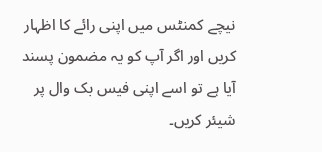نیچے کمنٹس میں اپنی رائے کا اظہار کریں اور اگر آپ کو یہ مضمون پسند آیا ہے تو اسے اپنی فیس بک وال پر شیئر کریں۔